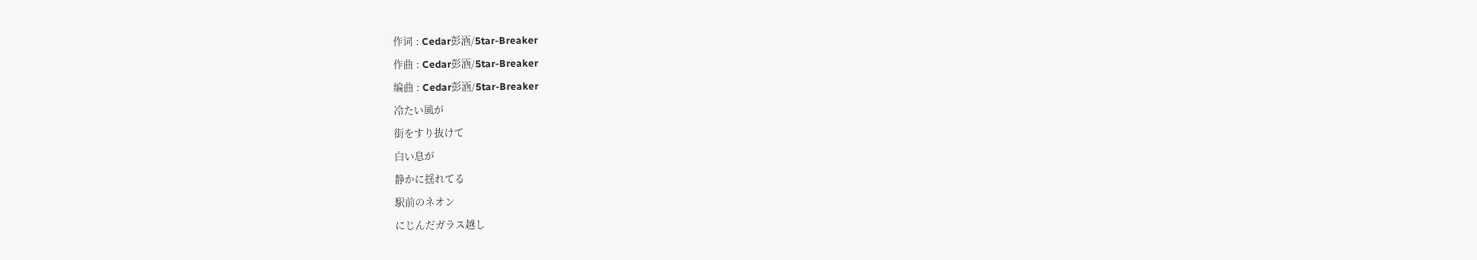作词 : Cedar彭涵/5tar-Breaker
作曲 : Cedar彭涵/5tar-Breaker
编曲 : Cedar彭涵/5tar-Breaker
冷たい風が
街をすり抜けて
白い息が
静かに揺れてる
駅前のネオン
にじんだガラス越し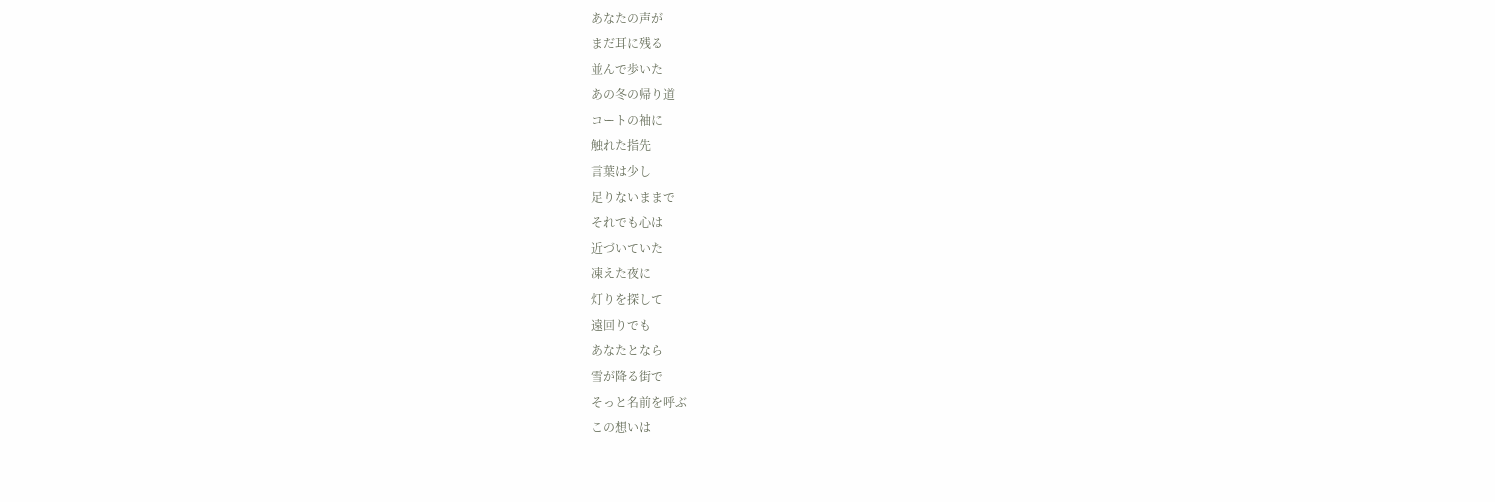あなたの声が
まだ耳に残る
並んで歩いた
あの冬の帰り道
コートの袖に
触れた指先
言葉は少し
足りないままで
それでも心は
近づいていた
凍えた夜に
灯りを探して
遠回りでも
あなたとなら
雪が降る街で
そっと名前を呼ぶ
この想いは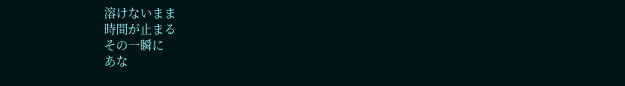溶けないまま
時間が止まる
その一瞬に
あな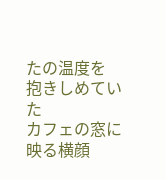たの温度を
抱きしめていた
カフェの窓に
映る横顔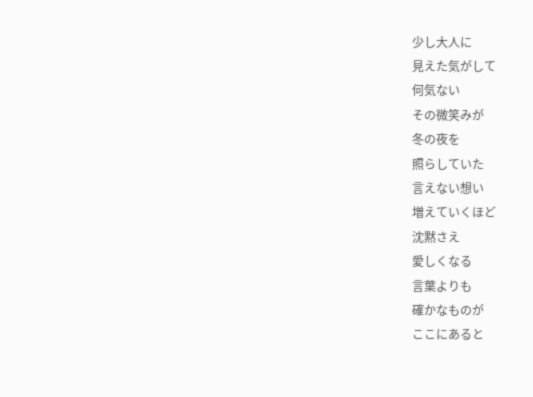少し大人に
見えた気がして
何気ない
その微笑みが
冬の夜を
照らしていた
言えない想い
増えていくほど
沈黙さえ
愛しくなる
言葉よりも
確かなものが
ここにあると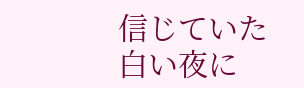信じていた
白い夜に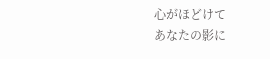心がほどけて
あなたの影に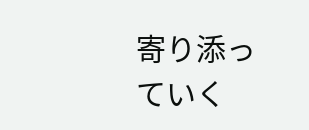寄り添っていく